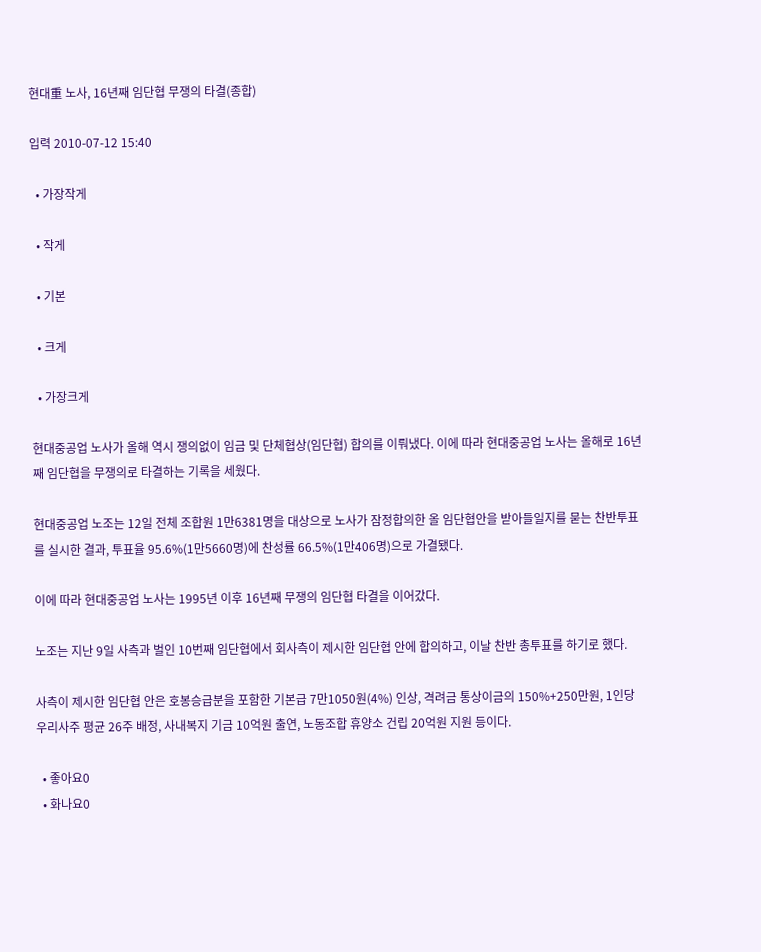현대重 노사, 16년째 임단협 무쟁의 타결(종합)

입력 2010-07-12 15:40

  • 가장작게

  • 작게

  • 기본

  • 크게

  • 가장크게

현대중공업 노사가 올해 역시 쟁의없이 임금 및 단체협상(임단협) 합의를 이뤄냈다. 이에 따라 현대중공업 노사는 올해로 16년째 임단협을 무쟁의로 타결하는 기록을 세웠다.

현대중공업 노조는 12일 전체 조합원 1만6381명을 대상으로 노사가 잠정합의한 올 임단협안을 받아들일지를 묻는 찬반투표를 실시한 결과, 투표율 95.6%(1만5660명)에 찬성률 66.5%(1만406명)으로 가결됐다.

이에 따라 현대중공업 노사는 1995년 이후 16년째 무쟁의 임단협 타결을 이어갔다.

노조는 지난 9일 사측과 벌인 10번째 임단협에서 회사측이 제시한 임단협 안에 합의하고, 이날 찬반 총투표를 하기로 했다.

사측이 제시한 임단협 안은 호봉승급분을 포함한 기본급 7만1050원(4%) 인상, 격려금 통상이금의 150%+250만원, 1인당 우리사주 평균 26주 배정, 사내복지 기금 10억원 출연, 노동조합 휴양소 건립 20억원 지원 등이다.

  • 좋아요0
  • 화나요0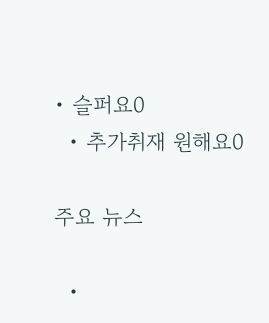• 슬퍼요0
  • 추가취재 원해요0

주요 뉴스

  •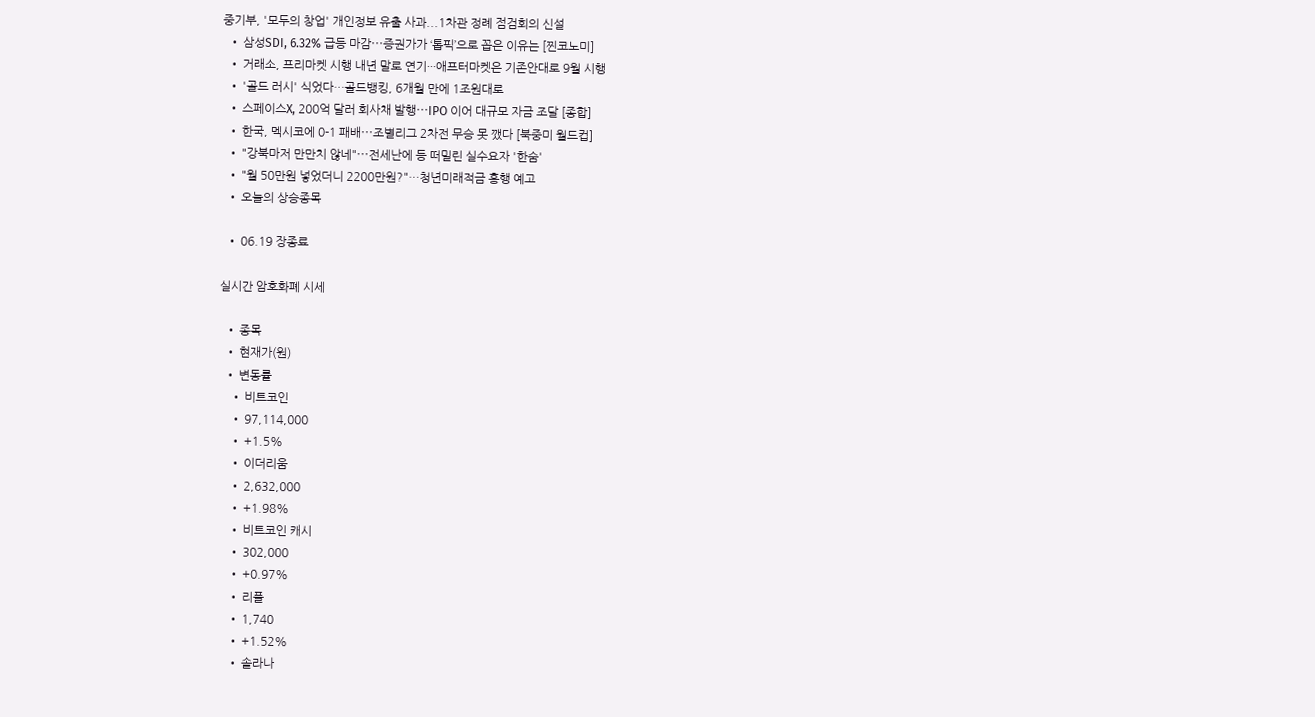중기부, '모두의 창업' 개인정보 유출 사과...1차관 정례 점검회의 신설
  • 삼성SDI, 6.32% 급등 마감⋯증권가가 ‘톱픽’으로 꼽은 이유는 [찐코노미]
  • 거래소, 프리마켓 시행 내년 말로 연기···애프터마켓은 기존안대로 9월 시행
  • '골드 러시' 식었다…골드뱅킹, 6개월 만에 1조원대로
  • 스페이스X, 200억 달러 회사채 발행⋯IPO 이어 대규모 자금 조달 [종합]
  • 한국, 멕시코에 0-1 패배⋯조별리그 2차전 무승 못 깼다 [북중미 월드컵]
  • "강북마저 만만치 않네"⋯전세난에 등 떠밀린 실수요자 '한숨'
  • "월 50만원 넣었더니 2200만원?"…청년미래적금 흥행 예고
  • 오늘의 상승종목

  • 06.19 장종료

실시간 암호화폐 시세

  • 종목
  • 현재가(원)
  • 변동률
    • 비트코인
    • 97,114,000
    • +1.5%
    • 이더리움
    • 2,632,000
    • +1.98%
    • 비트코인 캐시
    • 302,000
    • +0.97%
    • 리플
    • 1,740
    • +1.52%
    • 솔라나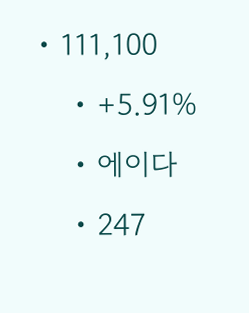• 111,100
    • +5.91%
    • 에이다
    • 247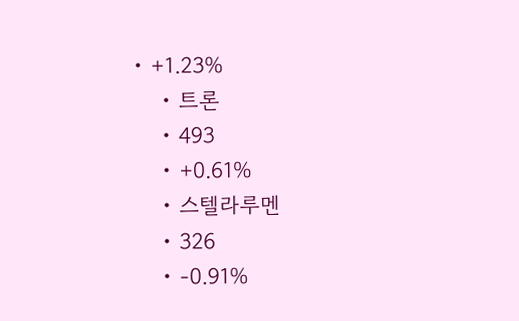• +1.23%
    • 트론
    • 493
    • +0.61%
    • 스텔라루멘
    • 326
    • -0.91%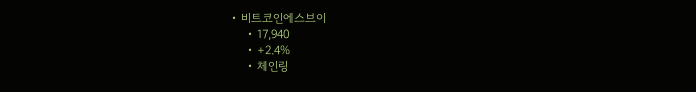• 비트코인에스브이
    • 17,940
    • +2.4%
    • 체인링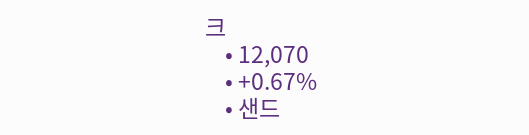크
    • 12,070
    • +0.67%
    • 샌드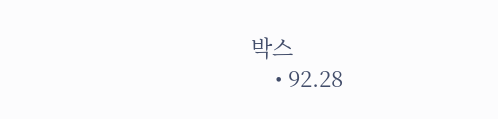박스
    • 92.28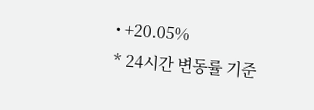• +20.05%
* 24시간 변동률 기준